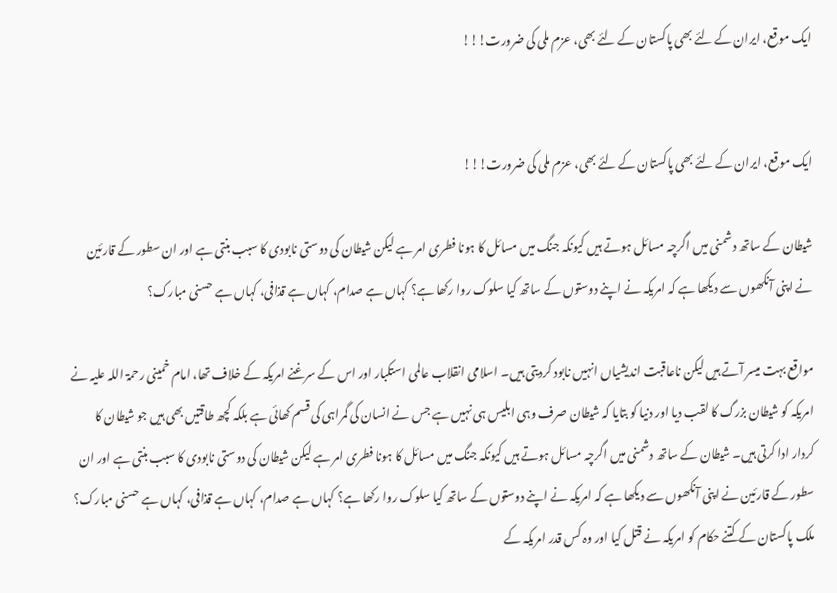ایک موقع، ایران کے لئے بھی پاکستان کے لئے بھی، عزم ملی کی ضرورت!!!


ایک موقع، ایران کے لئے بھی پاکستان کے لئے بھی، عزم ملی کی ضرورت!!!

شیطان کے ساتھ دشمنی میں اگرچہ مسائل ہوتے ہیں کیونکہ جنگ میں مسائل کا ہونا فطری امر ہے لیکن شیطان کی دوستی نابودی کا سبب بنتی ہے اور ان سطور کے قارئین نے اپنی آنکھوں سے دیکھا ہے کہ امریکہ نے اپنے دوستوں کے ساتھ کیا سلوک روا رکھا ہے؟ کہاں ہے صدام، کہاں ہے قذافی، کہاں ہے حسنی مبارک؟

مواقع بہت میسر آتے ہیں لیکن ناعاقبت اندیشیاں انہیں نابود کردیتی ہیں۔ اسلامی انقلاب عالمی استکبار اور اس کے سرغنے امریکہ کے خلاف تھا، امام خمینی رحمۃ اللہ علیہ نے امریکہ کو شیطان بزرگ کا لقب دیا اور دنیا کو بتایا کہ شیطان صرف وہی ابلیس ہی نہیں ہے جس نے انسان کی گمراہی کی قسم کھائی ہے بلکہ کچھ طاقتیں بھی ہیں جو شیطان کا کردار ادا کرتی ہیں۔ شیطان کے ساتھ دشمنی میں اگرچہ مسائل ہوتے ہیں کیونکہ جنگ میں مسائل کا ہونا فطری امر ہے لیکن شیطان کی دوستی نابودی کا سبب بنتی ہے اور ان سطور کے قارئین نے اپنی آنکھوں سے دیکھا ہے کہ امریکہ نے اپنے دوستوں کے ساتھ کیا سلوک روا رکھا ہے؟ کہاں ہے صدام، کہاں ہے قذافی، کہاں ہے حسنی مبارک؟ ملک پاکستان کے کتنے حکام کو امریکہ نے قتل کیا اور وہ کس قدر امریکہ کے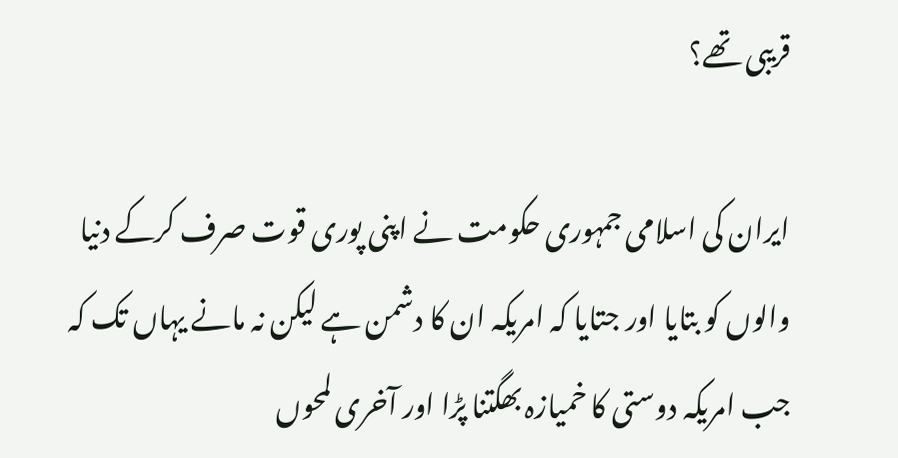قریبی تھے؟

ایران کی اسلامی جمہوری حکومت نے اپنی پوری قوت صرف کرکے دنیا والوں کو بتایا اور جتایا کہ امریکہ ان کا دشمن ہے لیکن نہ مانے یہاں تک کہ جب امریکہ دوستی کا خمیازہ بھگتنا پڑا اور آخری لمحوں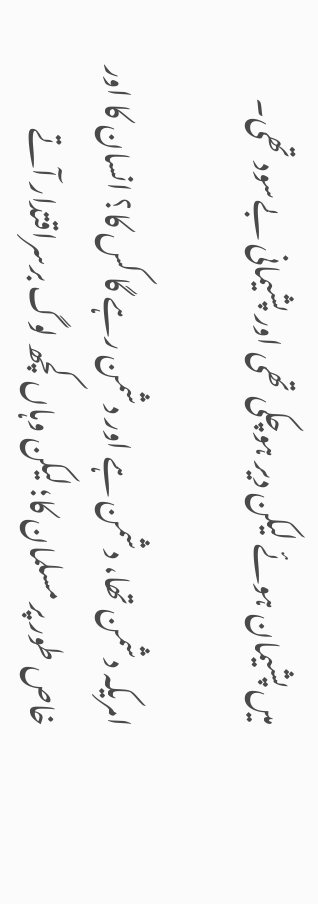میں پشیمان ہوئے لیکن دیر ہوچکی تھی اور پشیمانی بےسود تھی۔

امریکہ دشمن تھا، دشمن ہے اور دشمن رہے گا کس کا؟ انسان کا اور خاص طور پر مسلمان کا؛ لیکن وہاں کچھ لوگ برسراقتدار آتے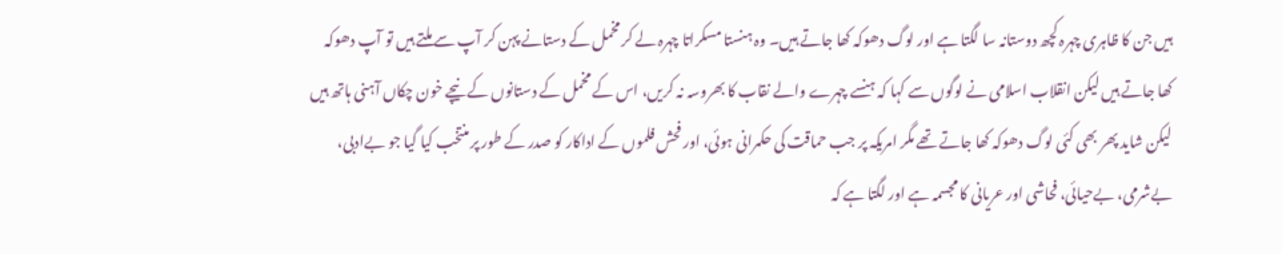ہیں جن کا ظاہری چہرہ کچھ دوستانہ سا لگتا ہے اور لوگ دھوکہ کھا جاتے ہیں۔ وہ ہنستا مسکراتا چہرہ لے کر مخمل کے دستانے پہن کر آپ سے ملتے ہیں تو آپ دھوکہ کھا جاتے ہیں لیکن انقلاب اسلامی نے لوگوں سے کہا کہ ہنسے چہرے والے نقاب کا بھروسہ نہ کریں، اس کے مخمل کے دستانوں کے نیچے خون چکاں آہنی ہاتھ ہیں لیکن شاید پھر بھی کئی لوگ دھوکہ کھا جاتے تھے مگر امریکہ پر جب حماقت کی حکمرانی ہوئی، اور فحش فلموں کے اداکار کو صدر کے طور پر منتخب کیا گیا جو بےادبی، بےشرمی، بےحیائی، فحاشی اور عریانی کا مجسمہ ہے اور لگتا ہے کہ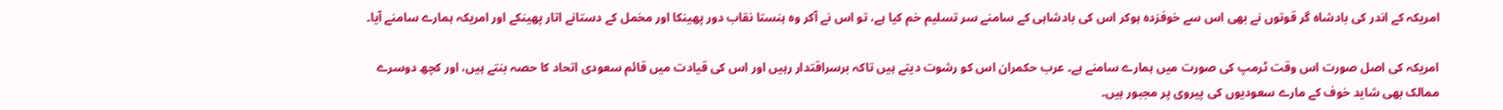امریکہ کے اندر کی بادشاہ گر قوتوں نے بھی اس سے خوفزدہ ہوکر اس کی بادشاہی کے سامنے سر تسلیم خم کیا ہے، تو اس نے آکر وہ ہنستا نقاب دور پھینکا اور مخمل کے دستانے اتار پھینکے اور امریکہ ہمارے سامنے آیا۔

امریکہ کی اصل صورت اس وقت ٹرمپ کی صورت میں ہمارے سامنے ہے۔ عرب حکمران اس کو رشوت دیتے ہیں تاکہ برسراقتدار رہیں اور اس کی قیادت میں قائم سعودی اتحاد کا حصہ بنتے ہیں، اور کچھ دوسرے ممالک بھی شاید خوف کے مارے سعودیوں کی پیروی پر مجبور ہیں۔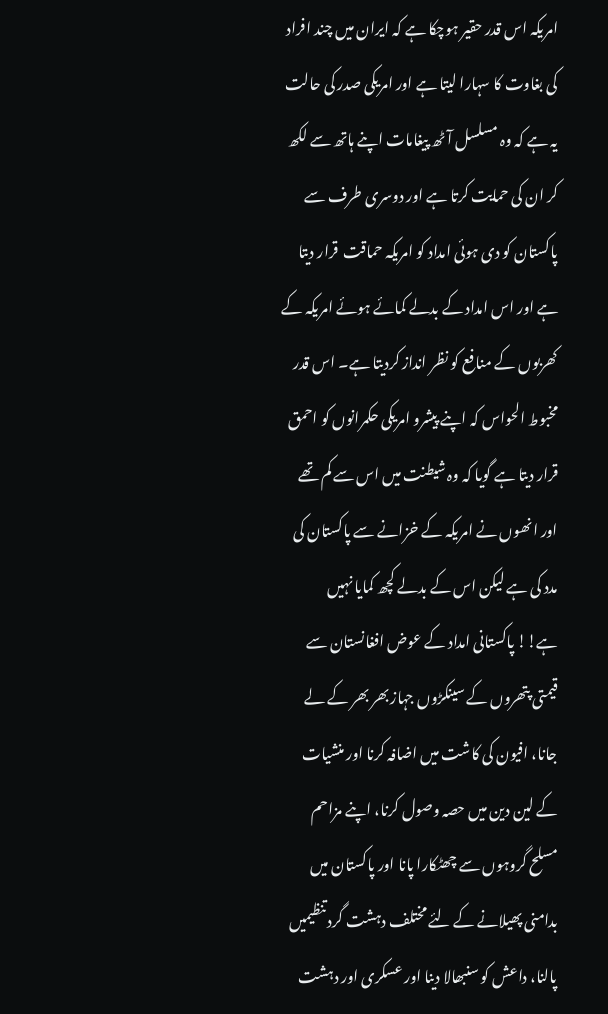امریکہ اس قدر حقیر ہوچکا ہے کہ ایران میں چند افراد کی بغاوت کا سہارا لیتا ہے اور امریکی صدر کی حالت یہ ہے کہ وہ مسلسل آٹھ پیغامات اپنے ہاتھ سے لکھ کر ان کی حمایت کرتا ہے اور دوسری طرف سے پاکستان کو دی ہوئی امداد کو امریکہ حماقت  قرار دیتا ہے اور اس امداد کے بدلے کمائے ہوئے امریکہ کے کھربوں کے منافع کو نظر انداز کردیتا ہے۔ اس قدر مخبوط الحواس کہ اپنے پیشرو امریکی حکمرانوں کو احمق قرار دیتا ہے گویا کہ وہ شیطنت میں اس سے کم تھے اور انھوں نے امریکہ کے خزانے سے پاکستان کی مدد کی ہے لیکن اس کے بدلے کچھ کمایا نہیں ہے!! پاکستانی امداد کے عوض افغانستان سے قیمتی پتھروں کے سینکڑوں جہاز بھر بھر کے لے جانا، افیون کی کاشت میں اضافہ کرنا اور منشیات کے لین دین میں حصہ وصول کرنا، اپنے مزاحم مسلح گروہوں سے چھٹکارا پانا اور پاکستان میں بدامنی پھیلانے کے لئے مختلف دہشت گرد تنظیمیں پالنا، داعش کو سنبھالا دینا اور عسکری اور دہشت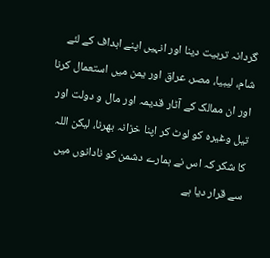گردانہ تربیت دینا اور انہیں اپنے اہداف کے لئے شام، لیبیا، مصر، عراق اور یمن میں استعمال کرنا اور ان ممالک کے آٹار قدیمہ اور مال و دولت اور تیل وغیرہ کو لوٹ کر اپنا خزانہ بھرنا، لیکن اللہ کا شکر کہ اس نے ہمارے دشمن کو نادانوں میں سے قرار دیا ہے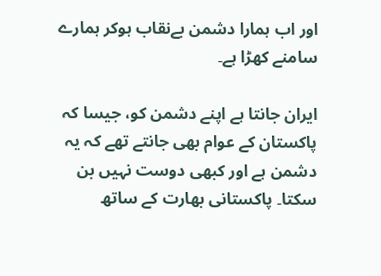اور اب ہمارا دشمن بےنقاب ہوکر ہمارے سامنے کھڑا ہے۔

ایران جانتا ہے اپنے دشمن کو، جیسا کہ پاکستان کے عوام بھی جانتے تھے کہ یہ دشمن ہے اور کبھی دوست نہیں بن سکتا۔ پاکستانی بھارت کے ساتھ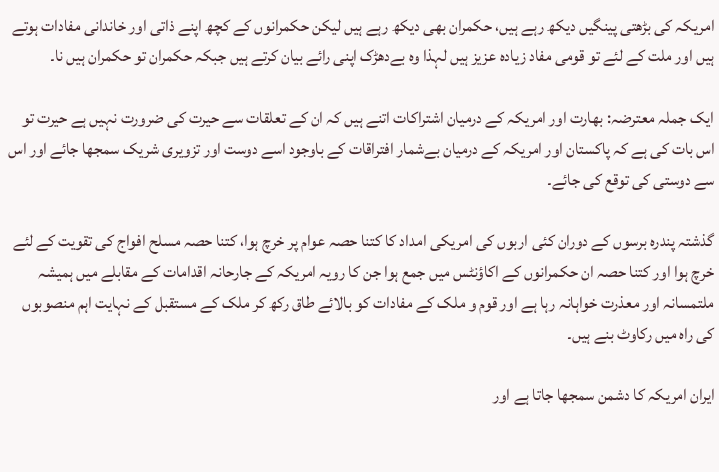امریکہ کی بڑھتی پینگیں دیکھ رہے ہیں، حکمران بھی دیکھ رہے ہیں لیکن حکمرانوں کے کچھ اپنے ذاتی اور خاندانی مفادات ہوتے ہیں اور ملت کے لئے تو قومی مفاد زیادہ عزیز ہیں لہذا وہ بےدھڑک اپنی رائے بیان کرتے ہیں جبکہ حکمران تو حکمران ہیں نا۔

ایک جملہ معترضہ: بھارت اور امریکہ کے درمیان اشتراکات اتنے ہیں کہ ان کے تعلقات سے حیرت کی ضرورت نہیں ہے حیرت تو اس بات کی ہے کہ پاکستان اور امریکہ کے درمیان بےشمار افتراقات کے باوجود اسے دوست اور تزویری شریک سمجھا جائے اور اس سے دوستی کی توقع کی جائے۔

گذشتہ پندرہ برسوں کے دوران کئی اربوں کی امریکی امداد کا کتنا حصہ عوام پر خرچ ہوا، کتنا حصہ مسلح افواج کی تقویت کے لئے خرچ ہوا اور کتنا حصہ ان حکمرانوں کے اکاؤنٹس میں جمع ہوا جن کا رویہ امریکہ کے جارحانہ اقدامات کے مقابلے میں ہمیشہ ملتمسانہ اور معذرت خواہانہ رہا ہے اور قوم و ملک کے مفادات کو بالائے طاق رکھ کر ملک کے مستقبل کے نہایت اہم منصوبوں کی راہ میں رکاوٹ بنے ہیں۔

ایران امریکہ کا دشمن سمجھا جاتا ہے اور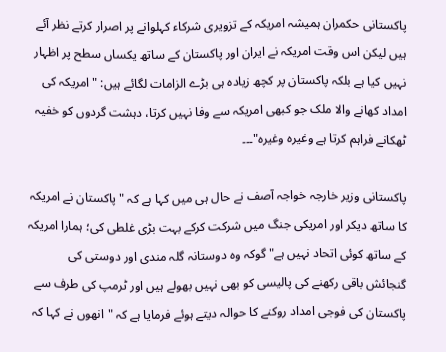پاکستانی حکمران ہمیشہ امریکہ کے تزویری شرکاء کہلوانے پر اصرار کرتے نظر آئے ہیں لیکن اس وقت امریکہ نے ایران اور پاکستان کے ساتھ یکساں سطح پر اظہار نہیں کیا ہے بلکہ پاکستان پر کچھ زیادہ ہی بڑے الزامات لگائے ہیں: "امریکہ کی امداد کھانے والا ملک جو کبھی امریکہ سے وفا نہیں کرتا، دہشت گردوں کو خفیہ ٹھکانے فراہم کرتا ہے وغیرہ وغیرہ"۔۔۔

پاکستانی وزیر خارجہ خواجہ آصف نے حال ہی میں کہا ہے کہ "پاکستان نے امریکہ کا ساتھ دیکر اور امریکی جنگ میں شرکت کرکے بہت بڑی غلطی کی؛ ہمارا امریکہ کے ساتھ کوئی اتحاد نہیں ہے" گوکہ وہ دوستانہ گلہ مندی اور دوستی کی گنجائش باقی رکھنے کی پالیسی کو بھی نہیں بھولے ہیں اور ٹرمپ کی طرف سے پاکستان کی فوجی امداد روکنے کا حوالہ دیتے ہوئے فرمایا ہے کہ "انھوں نے کہا کہ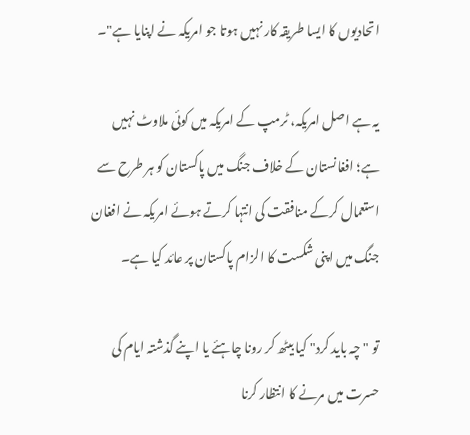اتحادیوں کا ایسا طریقہ کار نہیں ہوتا جو امریکہ نے اپنایا ہے"۔

یہ ہے اصل امریکہ، ٹرمپ کے امریکہ میں کوئی ملاوٹ نہیں ہے؛ افغانستان کے خلاف جنگ میں پاکستان کو ہر طرح سے استعمال کرکے منافقت کی انتہا کرتے ہوئے امریکہ نے افغان جنگ میں اپنی شکست کا الزام پاکستان پر عائد کیا ہے۔

تو "چہ باید کرد" کیا بیٹھ کر رونا چاہئے یا اپنے گذشتہ ایام کی حسرت میں مرنے کا انتظار کرنا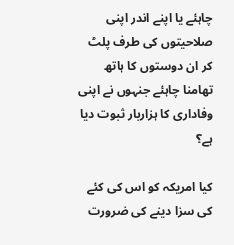چاہئے یا اپنے اندر اپنی صلاحیتوں کی طرف پلٹ کر ان دوستوں کا ہاتھ تھامنا چاہئے جنہوں نے اپنی وفاداری کا ہزاربار ثبوت دیا ہے؟

کیا امریکہ کو اس کی کئے کی سزا دینے کی ضرورت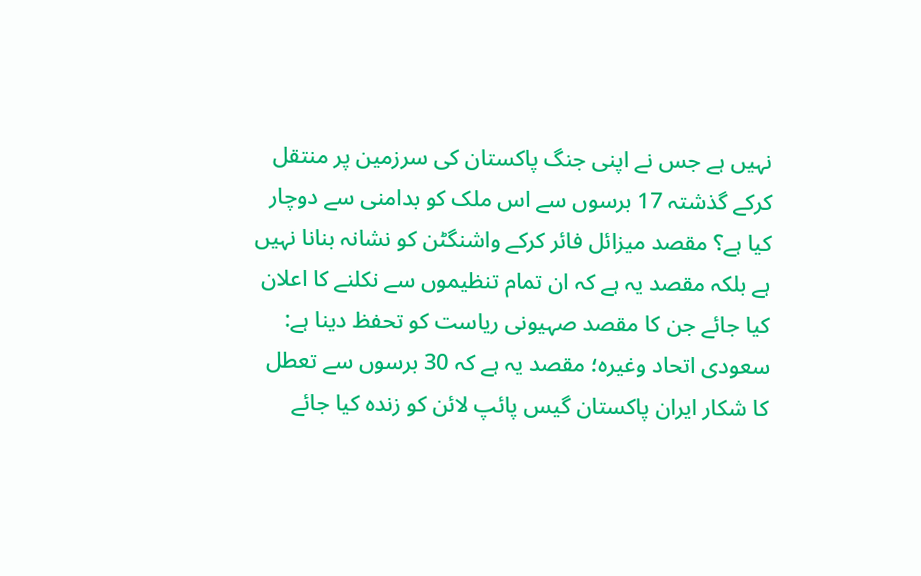نہیں ہے جس نے اپنی جنگ پاکستان کی سرزمین پر منتقل کرکے گذشتہ 17 برسوں سے اس ملک کو بدامنی سے دوچار کیا ہے؟ مقصد میزائل فائر کرکے واشنگٹن کو نشانہ بنانا نہیں ہے بلکہ مقصد یہ ہے کہ ان تمام تنظیموں سے نکلنے کا اعلان کیا جائے جن کا مقصد صہیونی ریاست کو تحفظ دینا ہے: سعودی اتحاد وغیرہ؛ مقصد یہ ہے کہ 30 برسوں سے تعطل کا شکار ایران پاکستان گیس پائپ لائن کو زندہ کیا جائے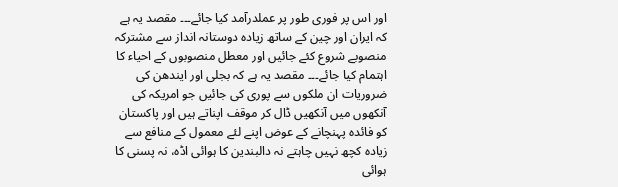اور اس پر فوری طور پر عملدرآمد کیا جائے۔۔۔ مقصد یہ ہے کہ ایران اور چین کے ساتھ زیادہ دوستانہ انداز سے مشترکہ منصوبے شروع کئے جائیں اور معطل منصوبوں کے احیاء کا اہتمام کیا جائے۔۔۔ مقصد یہ ہے کہ بجلی اور ایندھن کی ضروریات ان ملکوں سے پوری کی جائیں جو امریکہ کی آنکھوں میں آنکھیں ڈال کر موقف اپناتے ہیں اور پاکستان کو فائدہ پہنچانے کے عوض اپنے لئے معمول کے منافع سے زیادہ کچھ نہیں چاہتے نہ دالبندین کا ہوائی اڈہ، نہ پسنی کا ہوائی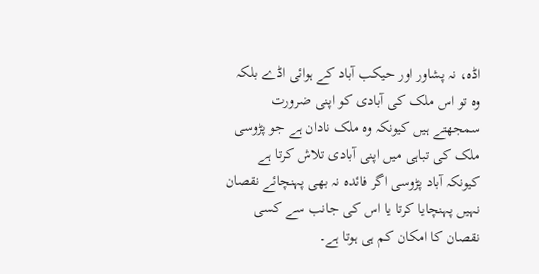اڈہ، نہ پشاور اور حیکب آباد کے ہوائی اڈے بلکہ وہ تو اس ملک کی آبادی کو اپنی ضرورت سمجھتے ہیں کیونکہ وہ ملک نادان ہے جو پڑوسی ملک کی تباہی میں اپنی آبادی تلاش کرتا ہے کیونکہ آباد پڑوسی اگر فائدہ نہ بھی پہنچائے نقصان نہیں پہنچایا کرتا یا اس کی جانب سے کسی نقصان کا امکان کم ہی ہوتا ہے۔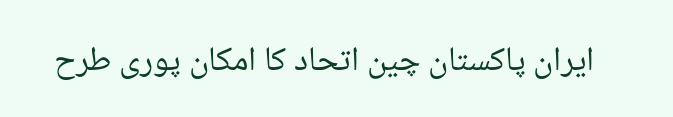ایران پاکستان چین اتحاد کا امکان پوری طرح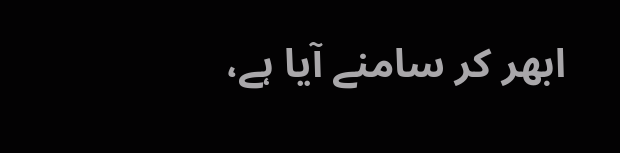ابھر کر سامنے آیا ہے،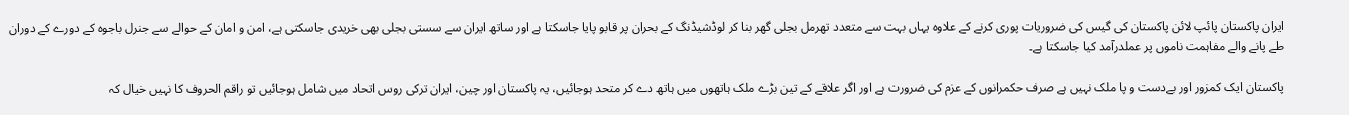ایران پاکستان پائپ لائن پاکستان کی گیس کی ضروریات پوری کرنے کے علاوہ یہاں بہت سے متعدد تھرمل بجلی گھر بنا کر لوڈشیڈنگ کے بحران پر قابو پایا جاسکتا ہے اور ساتھ ایران سے سستی بجلی بھی خریدی جاسکتی ہے، امن و امان کے حوالے سے جنرل باجوہ کے دورے کے دوران طے پانے والے مفاہمت ناموں پر عملدرآمد کیا جاسکتا ہے۔

پاکستان ایک کمزور اور بےدست و پا ملک نہیں ہے صرف حکمرانوں کے عزم کی ضرورت ہے اور اگر علاقے کے تین بڑے ملک ہاتھوں میں ہاتھ دے کر متحد ہوجائیں، یہ پاکستان اور چین، ایران ترکی روس اتحاد میں شامل ہوجائیں تو راقم الحروف کا نہیں خیال کہ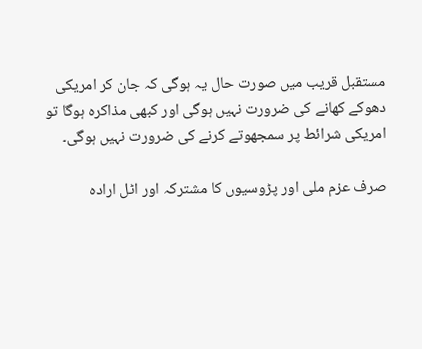مستقبل قریب میں صورت حال یہ ہوگی کہ جان کر امریکی دھوکے کھانے کی ضرورت نہیں ہوگی اور کبھی مذاکرہ ہوگا تو امریکی شرائط پر سمجھوتے کرنے کی ضرورت نہیں ہوگی۔

صرف عزم ملی اور پڑوسیوں کا مشترکہ اور اٹل ارادہ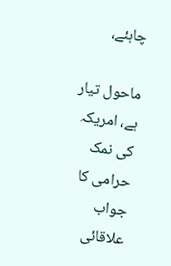چاہئے،

ماحول تیار ہے، امریکہ کی نمک حرامی کا جواب علاقائی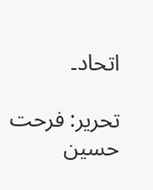اتحاد۔

تحریر: فرحت حسین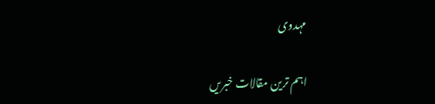مہدوی

اہم ترین مقالات خبریں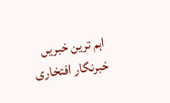اہم ترین خبریں
خبرنگار افتخاری